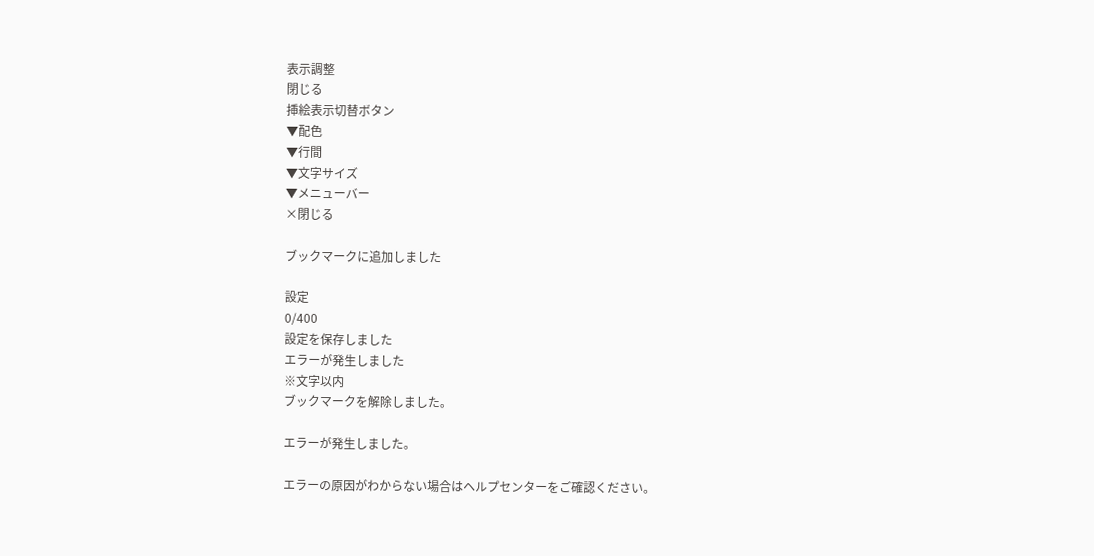表示調整
閉じる
挿絵表示切替ボタン
▼配色
▼行間
▼文字サイズ
▼メニューバー
×閉じる

ブックマークに追加しました

設定
0/400
設定を保存しました
エラーが発生しました
※文字以内
ブックマークを解除しました。

エラーが発生しました。

エラーの原因がわからない場合はヘルプセンターをご確認ください。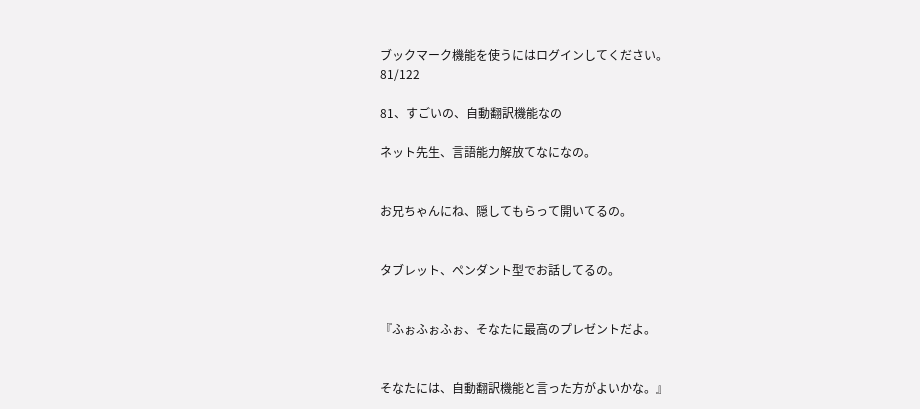ブックマーク機能を使うにはログインしてください。
81/122

81、すごいの、自動翻訳機能なの

ネット先生、言語能力解放てなになの。


お兄ちゃんにね、隠してもらって開いてるの。


タブレット、ペンダント型でお話してるの。


『ふぉふぉふぉ、そなたに最高のプレゼントだよ。


そなたには、自動翻訳機能と言った方がよいかな。』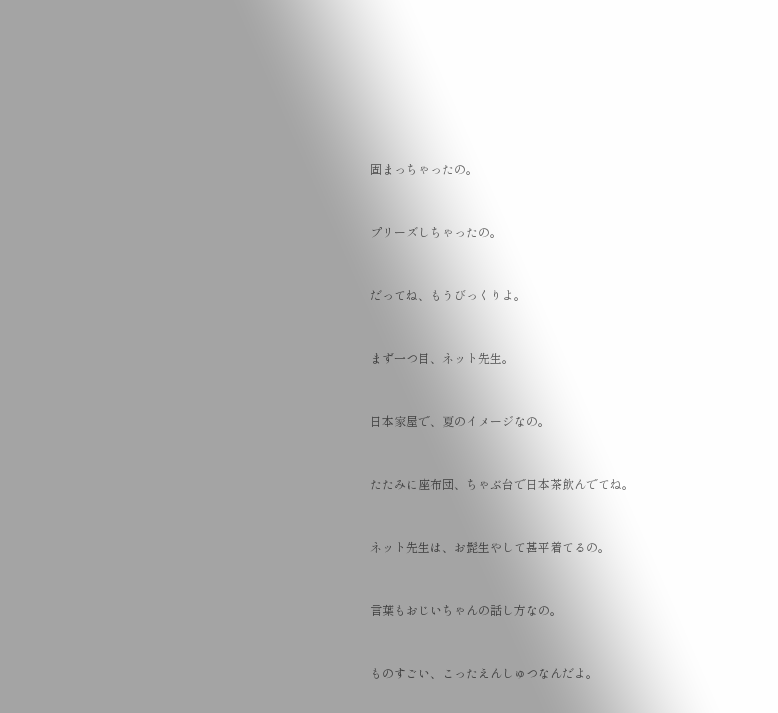固まっちゃったの。


プリーズしちゃったの。


だってね、もうびっくりよ。


まず一つ目、ネット先生。


日本家屋で、夏のイメージなの。


たたみに座布団、ちゃぶ台で日本茶飲んでてね。


ネット先生は、お髭生やして甚平着てるの。


言葉もおじいちゃんの話し方なの。


ものすごい、こったえんしゅつなんだよ。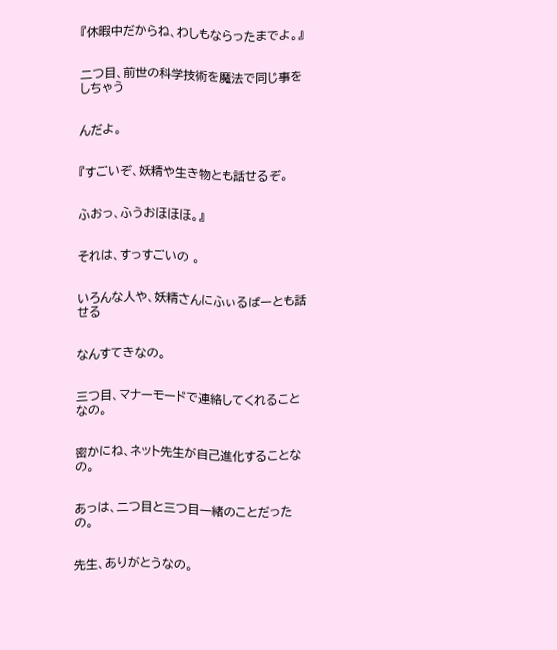『休暇中だからね、わしもならったまでよ。』


二つ目、前世の科学技術を魔法で同じ事をしちゃう


んだよ。


『すごいぞ、妖精や生き物とも話せるぞ。


ふおっ、ふうおほほほ。』


それは、すっすごいの 。


いろんな人や、妖精さんにふぃるばーとも話せる


なんすてきなの。


三つ目、マナーモードで連絡してくれることなの。


密かにね、ネット先生が自己進化することなの。


あっは、二つ目と三つ目一緒のことだったの。


先生、ありがとうなの。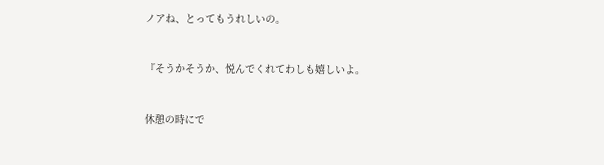ノアね、とってもうれしいの。


『そうかそうか、悦んでくれてわしも嬉しいよ。


休憩の時にで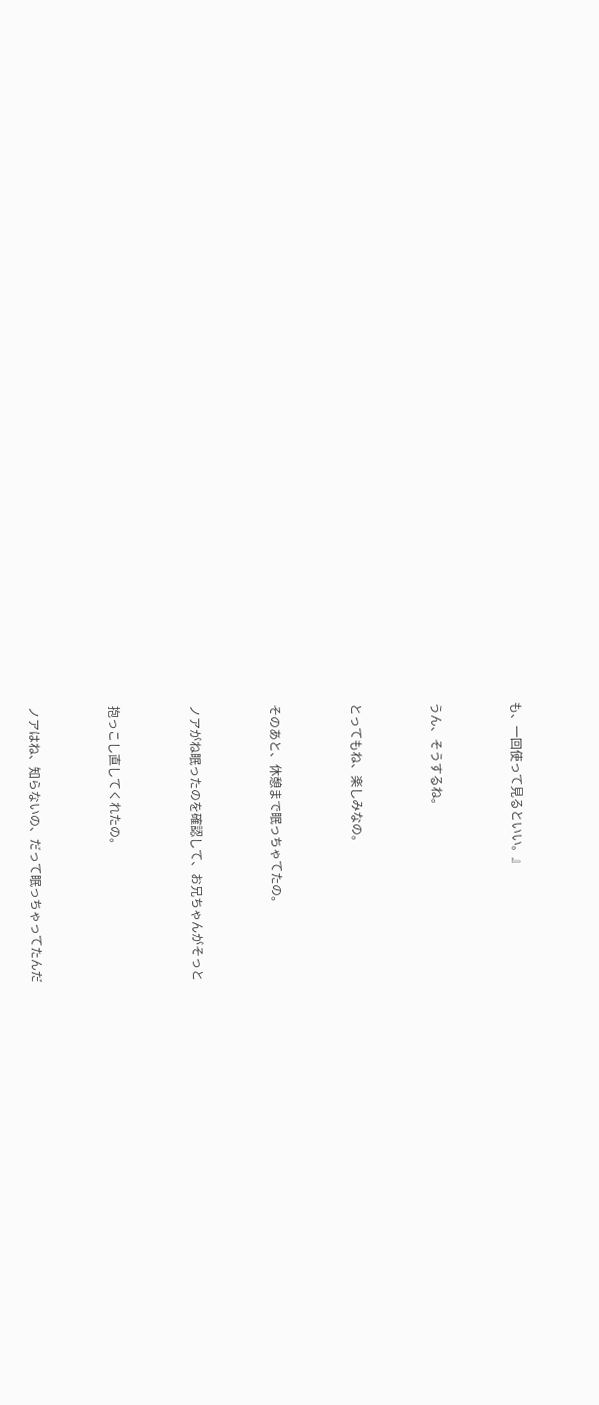も、一回使って見るといい。』


うん、そうするね。


とってもね、楽しみなの。


そのあと、休憩まで眠っちゃてたの。


ノアがね眠ったのを確認して、お兄ちゃんがそっと


抱っこし直してくれたの。


ノアはね、知らないの、だって眠っちゃってたんだ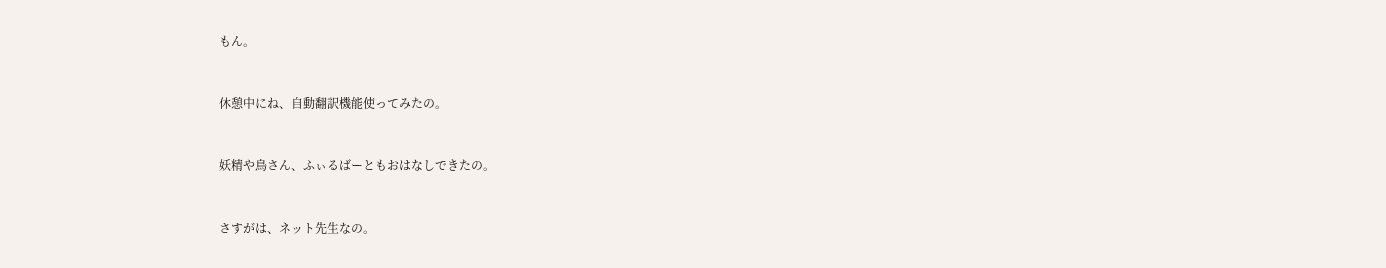もん。


休憩中にね、自動翻訳機能使ってみたの。


妖精や鳥さん、ふぃるばーともおはなしできたの。


さすがは、ネット先生なの。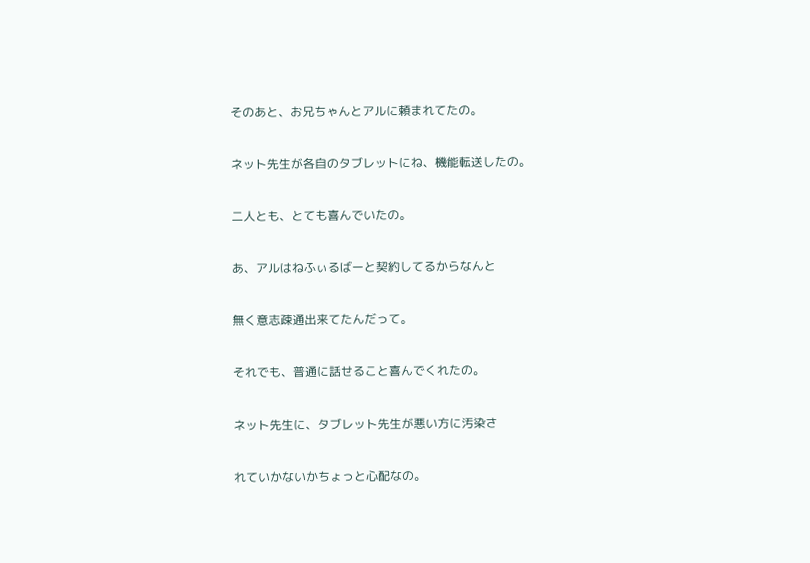そのあと、お兄ちゃんとアルに頼まれてたの。


ネット先生が各自のタブレットにね、機能転送したの。


二人とも、とても喜んでいたの。


あ、アルはねふぃるばーと契約してるからなんと


無く意志疎通出来てたんだって。


それでも、普通に話せること喜んでくれたの。


ネット先生に、タブレット先生が悪い方に汚染さ


れていかないかちょっと心配なの。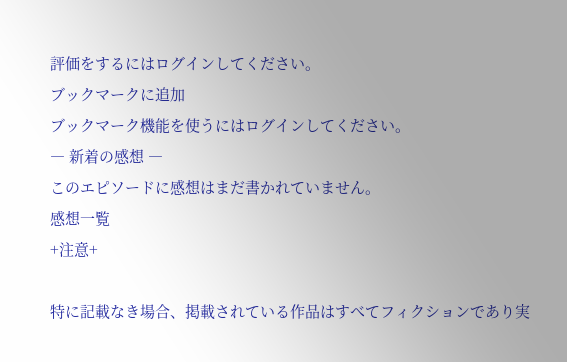評価をするにはログインしてください。
ブックマークに追加
ブックマーク機能を使うにはログインしてください。
― 新着の感想 ―
このエピソードに感想はまだ書かれていません。
感想一覧
+注意+

特に記載なき場合、掲載されている作品はすべてフィクションであり実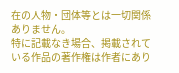在の人物・団体等とは一切関係ありません。
特に記載なき場合、掲載されている作品の著作権は作者にあり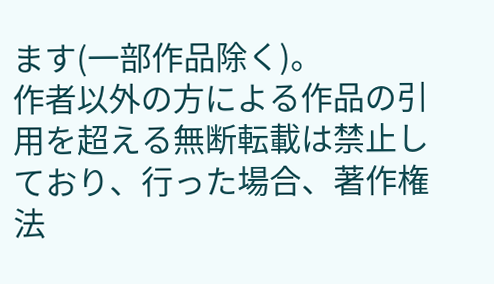ます(一部作品除く)。
作者以外の方による作品の引用を超える無断転載は禁止しており、行った場合、著作権法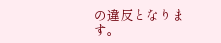の違反となります。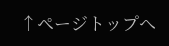↑ページトップへ